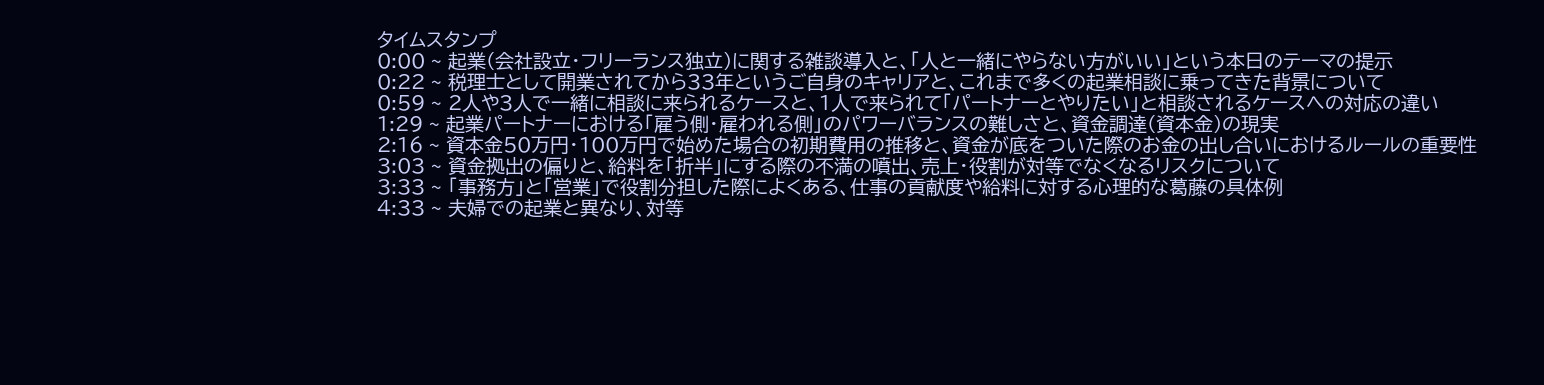タイムスタンプ
0:00 ~ 起業(会社設立・フリーランス独立)に関する雑談導入と、「人と一緒にやらない方がいい」という本日のテーマの提示
0:22 ~ 税理士として開業されてから33年というご自身のキャリアと、これまで多くの起業相談に乗ってきた背景について
0:59 ~ 2人や3人で一緒に相談に来られるケースと、1人で来られて「パートナーとやりたい」と相談されるケースへの対応の違い
1:29 ~ 起業パートナーにおける「雇う側・雇われる側」のパワーバランスの難しさと、資金調達(資本金)の現実
2:16 ~ 資本金50万円・100万円で始めた場合の初期費用の推移と、資金が底をついた際のお金の出し合いにおけるルールの重要性
3:03 ~ 資金拠出の偏りと、給料を「折半」にする際の不満の噴出、売上・役割が対等でなくなるリスクについて
3:33 ~ 「事務方」と「営業」で役割分担した際によくある、仕事の貢献度や給料に対する心理的な葛藤の具体例
4:33 ~ 夫婦での起業と異なり、対等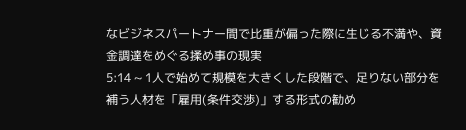なビジネスパートナー間で比重が偏った際に生じる不満や、資金調達をめぐる揉め事の現実
5:14 ~ 1人で始めて規模を大きくした段階で、足りない部分を補う人材を「雇用(条件交渉)」する形式の勧め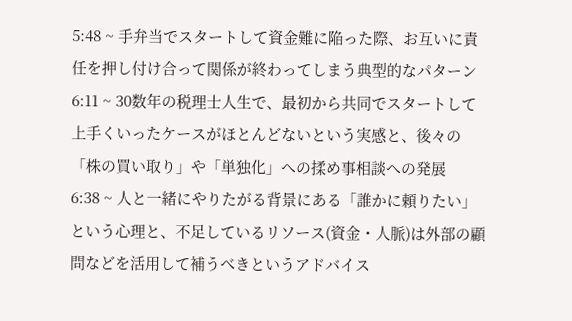5:48 ~ 手弁当でスタートして資金難に陥った際、お互いに責任を押し付け合って関係が終わってしまう典型的なパターン
6:11 ~ 30数年の税理士人生で、最初から共同でスタートして上手くいったケースがほとんどないという実感と、後々の「株の買い取り」や「単独化」への揉め事相談への発展
6:38 ~ 人と一緒にやりたがる背景にある「誰かに頼りたい」という心理と、不足しているリソース(資金・人脈)は外部の顧問などを活用して補うべきというアドバイス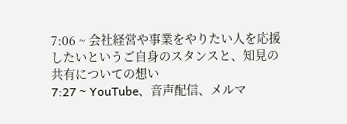7:06 ~ 会社経営や事業をやりたい人を応援したいというご自身のスタンスと、知見の共有についての想い
7:27 ~ YouTube、音声配信、メルマ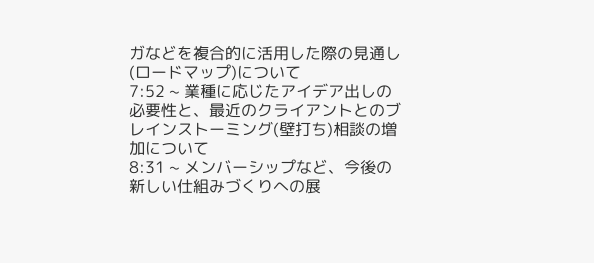ガなどを複合的に活用した際の見通し(ロードマップ)について
7:52 ~ 業種に応じたアイデア出しの必要性と、最近のクライアントとのブレインストーミング(壁打ち)相談の増加について
8:31 ~ メンバーシップなど、今後の新しい仕組みづくりへの展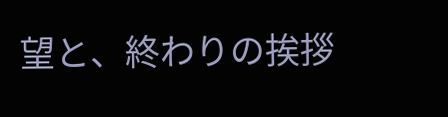望と、終わりの挨拶